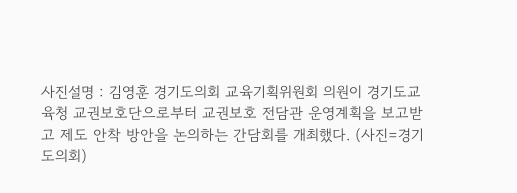사진설명 : 김영훈 경기도의회 교육기획위원회 의원이 경기도교육청 교권보호단으로부터 교권보호 전담관 운영계획을 보고받고 제도 안착 방안을 논의하는 간담회를 개최했다. (사진=경기도의회)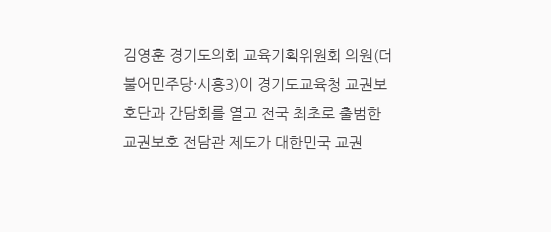김영훈 경기도의회 교육기획위원회 의원(더불어민주당·시흥3)이 경기도교육청 교권보호단과 간담회를 열고 전국 최초로 출범한 교권보호 전담관 제도가 대한민국 교권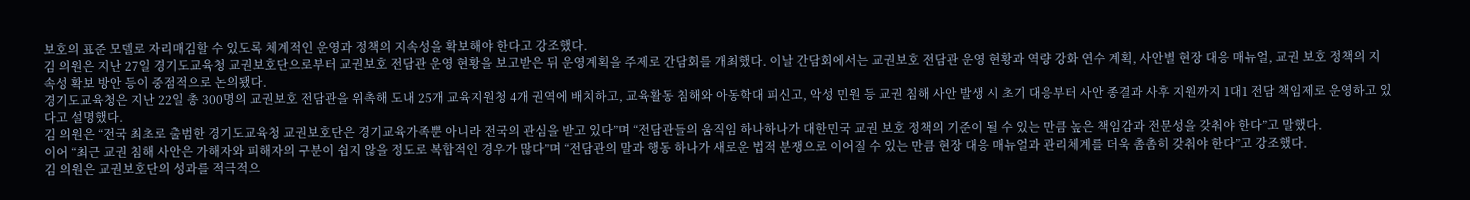보호의 표준 모델로 자리매김할 수 있도록 체계적인 운영과 정책의 지속성을 확보해야 한다고 강조했다.
김 의원은 지난 27일 경기도교육청 교권보호단으로부터 교권보호 전담관 운영 현황을 보고받은 뒤 운영계획을 주제로 간담회를 개최했다. 이날 간담회에서는 교권보호 전담관 운영 현황과 역량 강화 연수 계획, 사안별 현장 대응 매뉴얼, 교권 보호 정책의 지속성 확보 방안 등이 중점적으로 논의됐다.
경기도교육청은 지난 22일 총 300명의 교권보호 전담관을 위촉해 도내 25개 교육지원청 4개 권역에 배치하고, 교육활동 침해와 아동학대 피신고, 악성 민원 등 교권 침해 사안 발생 시 초기 대응부터 사안 종결과 사후 지원까지 1대1 전담 책임제로 운영하고 있다고 설명했다.
김 의원은 “전국 최초로 출범한 경기도교육청 교권보호단은 경기교육가족뿐 아니라 전국의 관심을 받고 있다”며 “전담관들의 움직임 하나하나가 대한민국 교권 보호 정책의 기준이 될 수 있는 만큼 높은 책임감과 전문성을 갖춰야 한다”고 말했다.
이어 “최근 교권 침해 사안은 가해자와 피해자의 구분이 쉽지 않을 정도로 복합적인 경우가 많다”며 “전담관의 말과 행동 하나가 새로운 법적 분쟁으로 이어질 수 있는 만큼 현장 대응 매뉴얼과 관리체계를 더욱 촘촘히 갖춰야 한다”고 강조했다.
김 의원은 교권보호단의 성과를 적극적으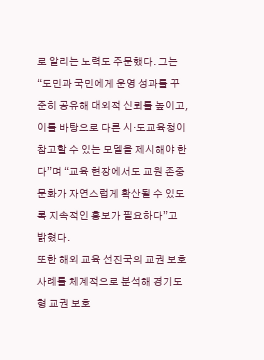로 알리는 노력도 주문했다. 그는 “도민과 국민에게 운영 성과를 꾸준히 공유해 대외적 신뢰를 높이고, 이를 바탕으로 다른 시·도교육청이 참고할 수 있는 모델을 제시해야 한다”며 “교육 현장에서도 교원 존중 문화가 자연스럽게 확산될 수 있도록 지속적인 홍보가 필요하다”고 밝혔다.
또한 해외 교육 선진국의 교권 보호 사례를 체계적으로 분석해 경기도형 교권 보호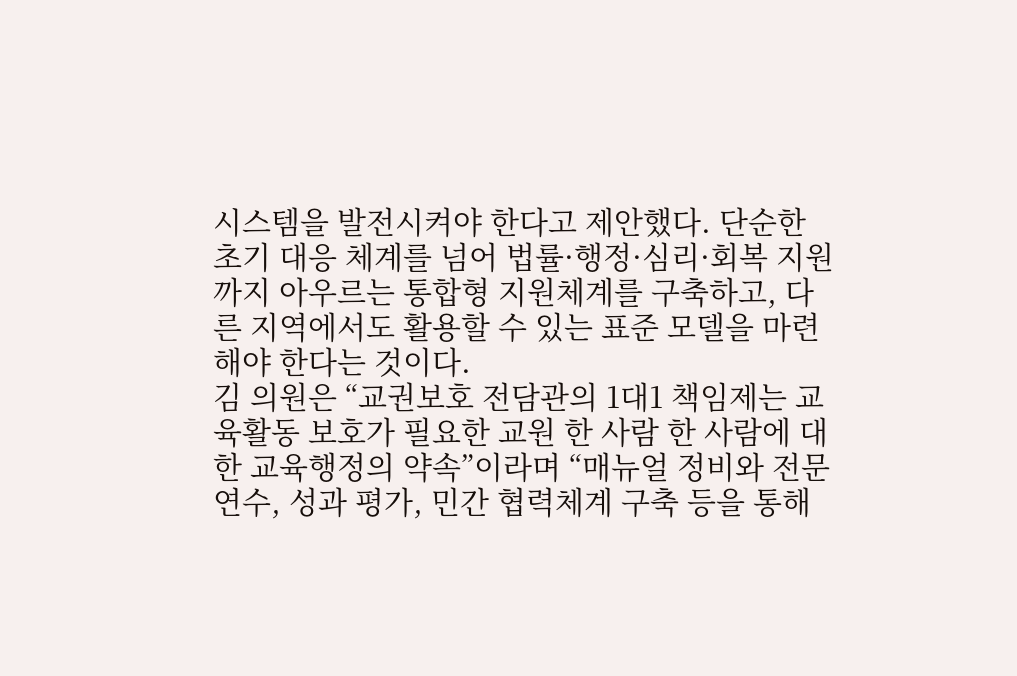시스템을 발전시켜야 한다고 제안했다. 단순한 초기 대응 체계를 넘어 법률·행정·심리·회복 지원까지 아우르는 통합형 지원체계를 구축하고, 다른 지역에서도 활용할 수 있는 표준 모델을 마련해야 한다는 것이다.
김 의원은 “교권보호 전담관의 1대1 책임제는 교육활동 보호가 필요한 교원 한 사람 한 사람에 대한 교육행정의 약속”이라며 “매뉴얼 정비와 전문 연수, 성과 평가, 민간 협력체계 구축 등을 통해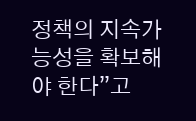정책의 지속가능성을 확보해야 한다”고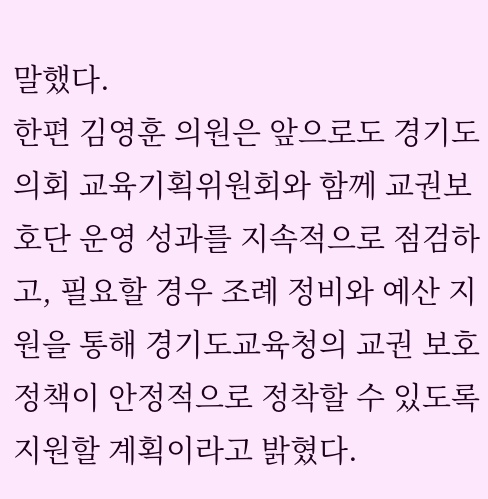말했다.
한편 김영훈 의원은 앞으로도 경기도의회 교육기획위원회와 함께 교권보호단 운영 성과를 지속적으로 점검하고, 필요할 경우 조례 정비와 예산 지원을 통해 경기도교육청의 교권 보호 정책이 안정적으로 정착할 수 있도록 지원할 계획이라고 밝혔다.